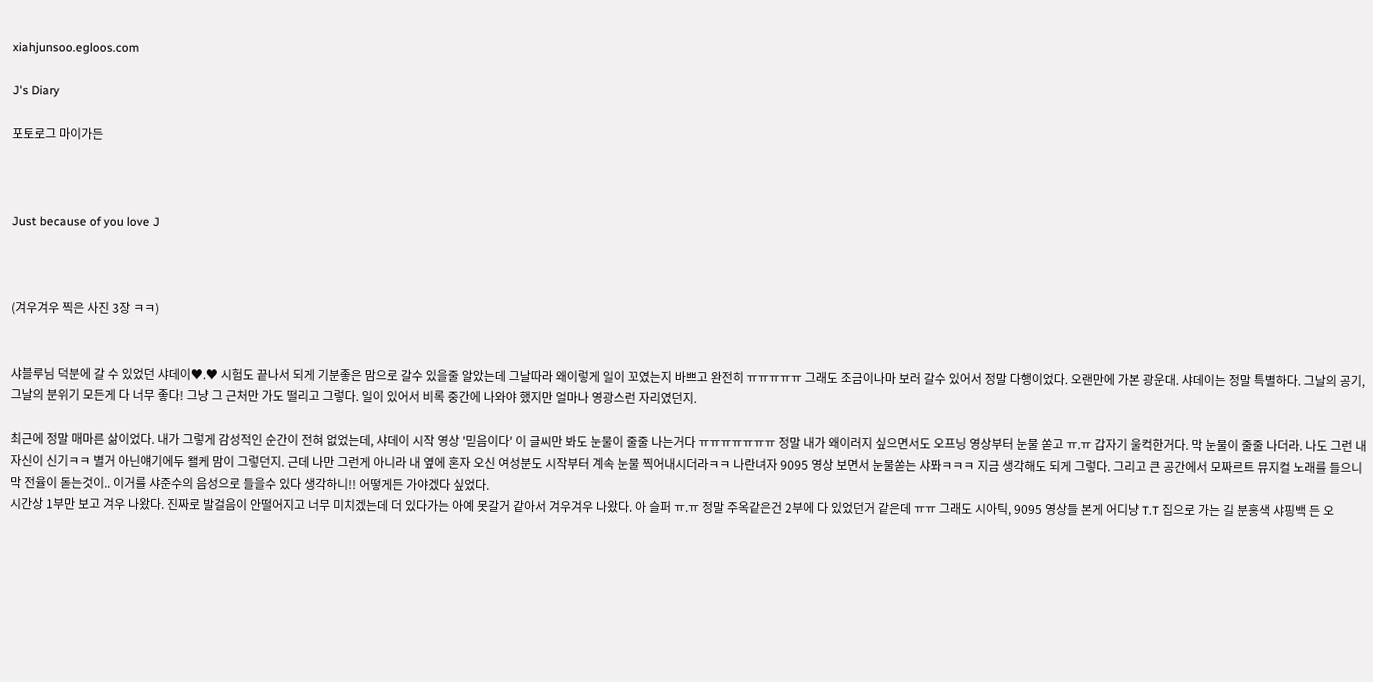xiahjunsoo.egloos.com

J's Diary

포토로그 마이가든



Just because of you love J



(겨우겨우 찍은 사진 3장 ㅋㅋ)


샤블루님 덕분에 갈 수 있었던 샤데이♥.♥ 시험도 끝나서 되게 기분좋은 맘으로 갈수 있을줄 알았는데 그날따라 왜이렇게 일이 꼬였는지 바쁘고 완전히 ㅠㅠㅠㅠㅠ 그래도 조금이나마 보러 갈수 있어서 정말 다행이었다. 오랜만에 가본 광운대. 샤데이는 정말 특별하다. 그날의 공기, 그날의 분위기 모든게 다 너무 좋다! 그냥 그 근처만 가도 떨리고 그렇다. 일이 있어서 비록 중간에 나와야 했지만 얼마나 영광스런 자리였던지.

최근에 정말 매마른 삶이었다. 내가 그렇게 감성적인 순간이 전혀 없었는데, 샤데이 시작 영상 '믿음이다' 이 글씨만 봐도 눈물이 줄줄 나는거다 ㅠㅠㅠㅠㅠㅠㅠ 정말 내가 왜이러지 싶으면서도 오프닝 영상부터 눈물 쏟고 ㅠ.ㅠ 갑자기 울컥한거다. 막 눈물이 줄줄 나더라. 나도 그런 내 자신이 신기ㅋㅋ 별거 아닌얘기에두 왤케 맘이 그렇던지. 근데 나만 그런게 아니라 내 옆에 혼자 오신 여성분도 시작부터 계속 눈물 찍어내시더라ㅋㅋ 나란녀자 9095 영상 보면서 눈물쏟는 샤퐈ㅋㅋㅋ 지금 생각해도 되게 그렇다. 그리고 큰 공간에서 모짜르트 뮤지컬 노래를 들으니 막 전율이 돋는것이.. 이거를 샤준수의 음성으로 들을수 있다 생각하니!! 어떻게든 가야겠다 싶었다.
시간상 1부만 보고 겨우 나왔다. 진짜로 발걸음이 안떨어지고 너무 미치겠는데 더 있다가는 아예 못갈거 같아서 겨우겨우 나왔다. 아 슬퍼 ㅠ.ㅠ 정말 주옥같은건 2부에 다 있었던거 같은데 ㅠㅠ 그래도 시아틱, 9095 영상들 본게 어디냥 T.T 집으로 가는 길 분홍색 샤핑백 든 오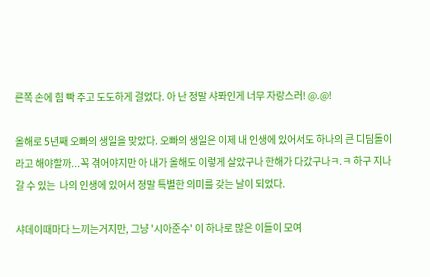른쪽 손에 힘 빡 주고 도도하게 걸었다. 아 난 정말 샤퐈인게 너무 자랑스러! @.@!

올해로 5년째 오빠의 생일을 맞았다. 오빠의 생일은 이제 내 인생에 있어서도 하나의 큰 디딤돌이라고 해야할까...꼭 겪어야지만 아 내가 올해도 이렇게 살았구나 한해가 다갔구나ㅋ.ㅋ 하구 지나갈 수 있는  나의 인생에 있어서 정말 특별한 의미를 갖는 날이 되었다.

샤데이때마다 느끼는거지만, 그냥 '시아준수' 이 하나로 많은 이들이 모여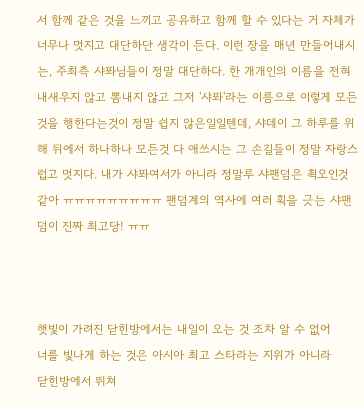서 함께 같은 것을 느끼고 공유하고 함께 할 수 있다는 거 자체가 너무나 멋지고 대단하단 생각이 든다. 이런 장을 매년 만들어내시는, 주최측 샤퐈님들이 정말 대단하다. 한 개개인의 이름을 전혀 내새우지 않고 뽐내지 않고 그저 '샤퐈'라는 이름으로 이렇게 모든 것을 행한다는것이 정말 쉽지 않은일일텐데, 샤데이 그 하루를 위해 뒤에서 하나하나 모든것 다 애쓰시는 그 손길들이 정말 자랑스럽고 멋지다. 내가 샤퐈여서가 아니라 정말루 샤팬덤은 쵝오인것 같아 ㅠㅠㅠㅠㅠㅠㅠㅠㅠ 팬덤계의 역사에 여러 획을 긋는 샤팬덤이 진짜 최고당! ㅠㅠ



햇빛이 가려진 닫힌방에서는 내일이 오는 것 조차 알 수 없어
너를 빛나게 하는 것은 아시아 최고 스타라는 지위가 아니라
닫힌방에서 뛰쳐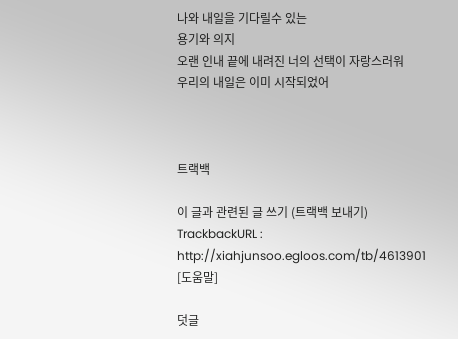나와 내일을 기다릴수 있는
용기와 의지
오랜 인내 끝에 내려진 너의 선택이 자랑스러워
우리의 내일은 이미 시작되었어



트랙백

이 글과 관련된 글 쓰기 (트랙백 보내기)
TrackbackURL : http://xiahjunsoo.egloos.com/tb/4613901 [도움말]

덧글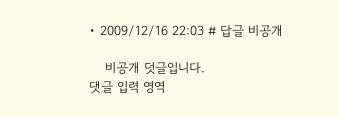• 2009/12/16 22:03 # 답글 비공개

    비공개 덧글입니다.
댓글 입력 영역